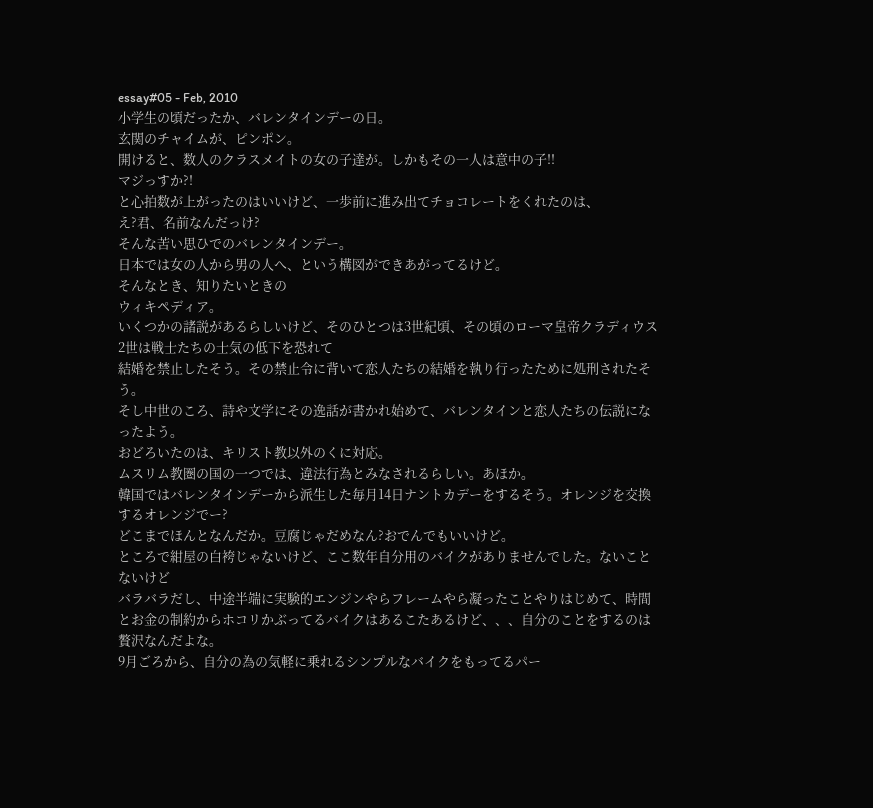essay#05 - Feb, 2010
小学生の頃だったか、バレンタインデーの日。
玄関のチャイムが、ピンポン。
開けると、数人のクラスメイトの女の子達が。しかもその一人は意中の子!!
マジっすか?!
と心拍数が上がったのはいいけど、一歩前に進み出てチョコレートをくれたのは、
え?君、名前なんだっけ?
そんな苦い思ひでのバレンタインデー。
日本では女の人から男の人へ、という構図ができあがってるけど。
そんなとき、知りたいときの
ウィキペディア。
いくつかの諸説があるらしいけど、そのひとつは3世紀頃、その頃のローマ皇帝クラディウス2世は戦士たちの士気の低下を恐れて
結婚を禁止したそう。その禁止令に背いて恋人たちの結婚を執り行ったために処刑されたそう。
そし中世のころ、詩や文学にその逸話が書かれ始めて、バレンタインと恋人たちの伝説になったよう。
おどろいたのは、キリスト教以外のくに対応。
ムスリム教圏の国の一つでは、違法行為とみなされるらしい。あほか。
韓国ではバレンタインデーから派生した毎月14日ナントカデーをするそう。オレンジを交換するオレンジでー?
どこまでほんとなんだか。豆腐じゃだめなん?おでんでもいいけど。
ところで紺屋の白袴じゃないけど、ここ数年自分用のバイクがありませんでした。ないことないけど
バラバラだし、中途半端に実験的エンジンやらフレームやら凝ったことやりはじめて、時間とお金の制約からホコリかぶってるバイクはあるこたあるけど、、、自分のことをするのは贅沢なんだよな。
9月ごろから、自分の為の気軽に乗れるシンプルなバイクをもってるパー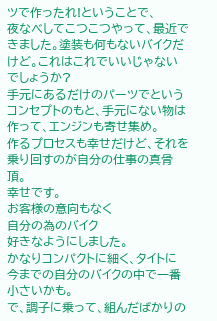ツで作ったれ!ということで、
夜なべしてこつこつやって、最近できました。塗装も何もないバイクだけど。これはこれでいいじゃないでしょうか?
手元にあるだけのパーツでというコンセプトのもと、手元にない物は作って、エンジンも寄せ集め。
作るプロセスも幸せだけど、それを乗り回すのが自分の仕事の真骨頂。
幸せです。
お客様の意向もなく
自分の為のバイク
好きなようにしました。
かなりコンパクトに細く、タイトに
今までの自分のバイクの中で一番小さいかも。
で、調子に乗って、組んだばかりの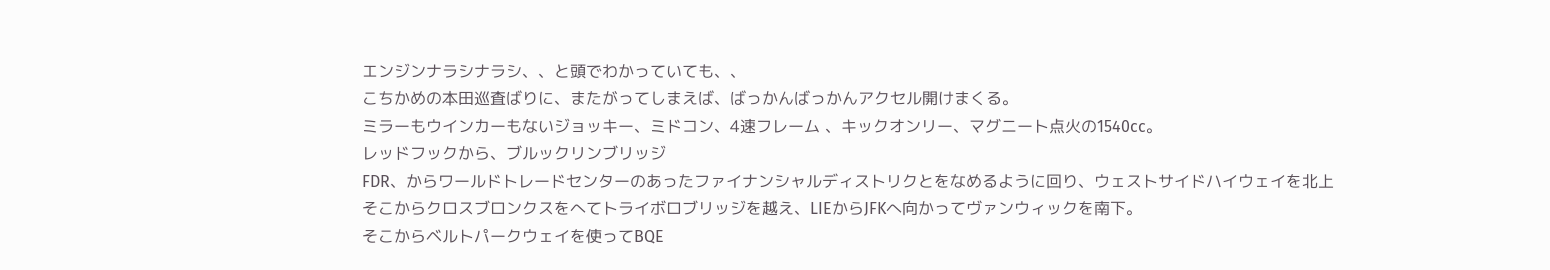エンジンナラシナラシ、、と頭でわかっていても、、
こちかめの本田巡査ばりに、またがってしまえば、ばっかんばっかんアクセル開けまくる。
ミラーもウインカーもないジョッキー、ミドコン、4速フレーム 、キックオンリー、マグニート点火の1540cc。
レッドフックから、ブルックリンブリッジ
FDR、からワールドトレードセンターのあったファイナンシャルディストリクとをなめるように回り、ウェストサイドハイウェイを北上
そこからクロスブロンクスをへてトライボロブリッジを越え、LIEからJFKへ向かってヴァンウィックを南下。
そこからベルトパークウェイを使ってBQE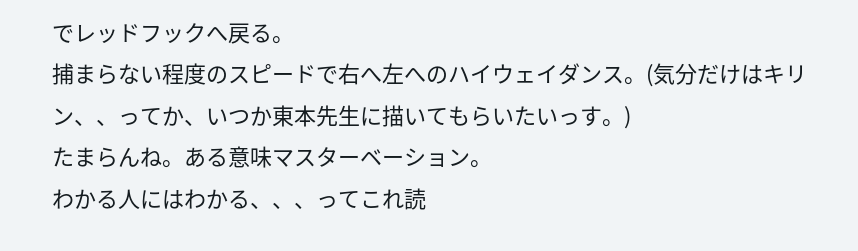でレッドフックへ戻る。
捕まらない程度のスピードで右へ左へのハイウェイダンス。(気分だけはキリン、、ってか、いつか東本先生に描いてもらいたいっす。)
たまらんね。ある意味マスターベーション。
わかる人にはわかる、、、ってこれ読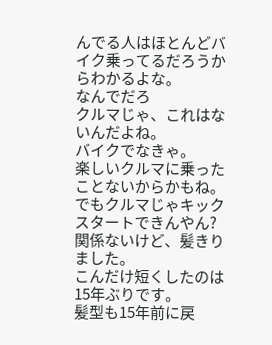んでる人はほとんどバイク乗ってるだろうからわかるよな。
なんでだろ
クルマじゃ、これはないんだよね。
バイクでなきゃ。
楽しいクルマに乗ったことないからかもね。
でもクルマじゃキックスタートできんやん?
関係ないけど、髪きりました。
こんだけ短くしたのは15年ぶりです。
髪型も15年前に戻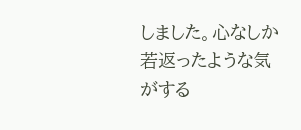しました。心なしか若返ったような気がする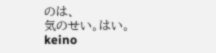のは、
気のせい。はい。
keino